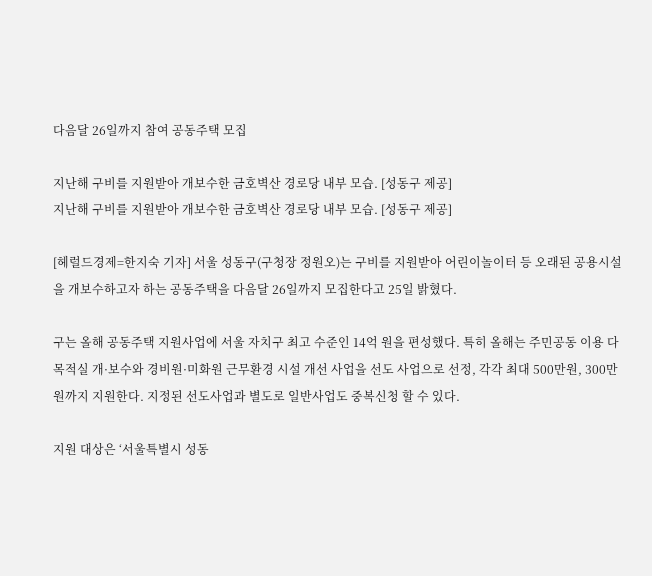다음달 26일까지 참여 공동주택 모집

지난해 구비를 지원받아 개보수한 금호벽산 경로당 내부 모습. [성동구 제공]
지난해 구비를 지원받아 개보수한 금호벽산 경로당 내부 모습. [성동구 제공]

[헤럴드경제=한지숙 기자] 서울 성동구(구청장 정원오)는 구비를 지원받아 어린이놀이터 등 오래된 공용시설을 개보수하고자 하는 공동주택을 다음달 26일까지 모집한다고 25일 밝혔다.

구는 올해 공동주택 지원사업에 서울 자치구 최고 수준인 14억 원을 편성했다. 특히 올해는 주민공동 이용 다목적실 개·보수와 경비원·미화원 근무환경 시설 개선 사업을 선도 사업으로 선정, 각각 최대 500만원, 300만원까지 지원한다. 지정된 선도사업과 별도로 일반사업도 중복신청 할 수 있다.

지원 대상은 ‘서울특별시 성동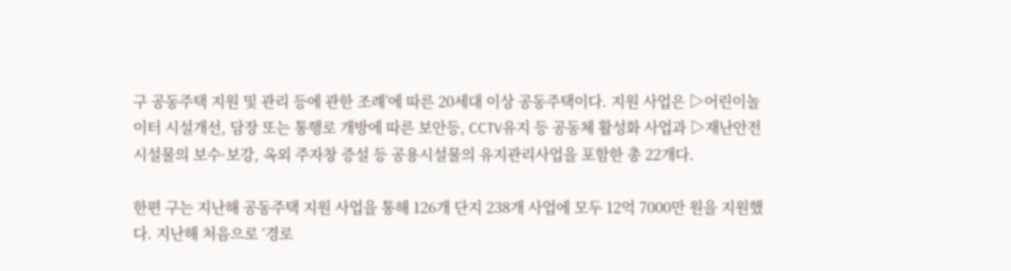구 공동주택 지원 및 관리 등에 관한 조례’에 따른 20세대 이상 공동주택이다. 지원 사업은 ▷어린이놀이터 시설개선, 담장 또는 통행로 개방에 따른 보안등, CCTV유지 등 공동체 활성화 사업과 ▷재난안전시설물의 보수·보강, 옥외 주자창 증설 등 공용시설물의 유지관리사업을 포함한 총 22개다.

한편 구는 지난해 공동주택 지원 사업을 통해 126개 단지 238개 사업에 모두 12억 7000만 원을 지원했다. 지난해 처음으로 ‘경로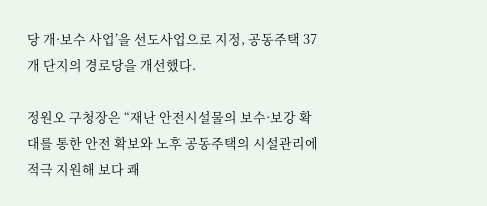당 개·보수 사업’을 선도사업으로 지정, 공동주택 37개 단지의 경로당을 개선했다.

정원오 구청장은 “재난 안전시설물의 보수·보강 확대를 통한 안전 확보와 노후 공동주택의 시설관리에 적극 지원해 보다 쾌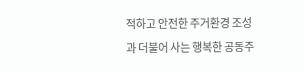적하고 안전한 주거환경 조성과 더불어 사는 행복한 공동주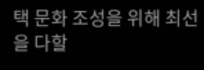택 문화 조성을 위해 최선을 다할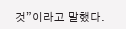것”이라고 말했다.